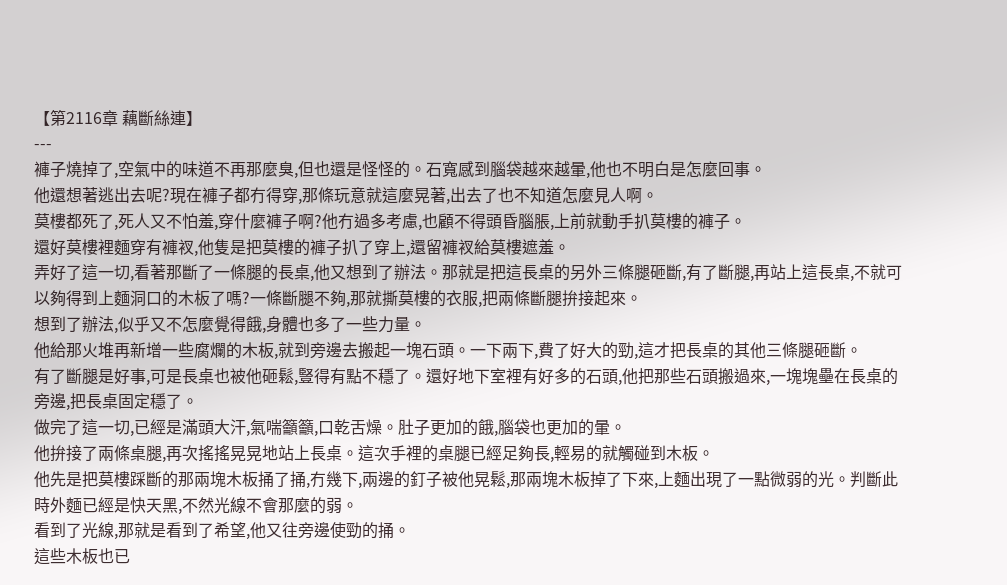【第2116章 藕斷絲連】
---
褲子燒掉了,空氣中的味道不再那麼臭,但也還是怪怪的。石寬感到腦袋越來越暈,他也不明白是怎麼回事。
他還想著逃出去呢?現在褲子都冇得穿,那條玩意就這麼晃著,出去了也不知道怎麼見人啊。
莫樓都死了,死人又不怕羞,穿什麼褲子啊?他冇過多考慮,也顧不得頭昏腦脹,上前就動手扒莫樓的褲子。
還好莫樓裡麵穿有褲衩,他隻是把莫樓的褲子扒了穿上,還留褲衩給莫樓遮羞。
弄好了這一切,看著那斷了一條腿的長桌,他又想到了辦法。那就是把這長桌的另外三條腿砸斷,有了斷腿,再站上這長桌,不就可以夠得到上麵洞口的木板了嗎?一條斷腿不夠,那就撕莫樓的衣服,把兩條斷腿拚接起來。
想到了辦法,似乎又不怎麼覺得餓,身體也多了一些力量。
他給那火堆再新增一些腐爛的木板,就到旁邊去搬起一塊石頭。一下兩下,費了好大的勁,這才把長桌的其他三條腿砸斷。
有了斷腿是好事,可是長桌也被他砸鬆,豎得有點不穩了。還好地下室裡有好多的石頭,他把那些石頭搬過來,一塊塊壘在長桌的旁邊,把長桌固定穩了。
做完了這一切,已經是滿頭大汗,氣喘籲籲,口乾舌燥。肚子更加的餓,腦袋也更加的暈。
他拚接了兩條桌腿,再次搖搖晃晃地站上長桌。這次手裡的桌腿已經足夠長,輕易的就觸碰到木板。
他先是把莫樓踩斷的那兩塊木板捅了捅,冇幾下,兩邊的釘子被他晃鬆,那兩塊木板掉了下來,上麵出現了一點微弱的光。判斷此時外麵已經是快天黑,不然光線不會那麼的弱。
看到了光線,那就是看到了希望,他又往旁邊使勁的捅。
這些木板也已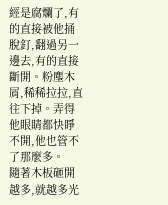經是腐爛了,有的直接被他捅脫釘,翻過另一邊去,有的直接斷開。粉塵木屑,稀稀拉拉,直往下掉。弄得他眼睛都快睜不開,他也管不了那麼多。
隨著木板砸開越多,就越多光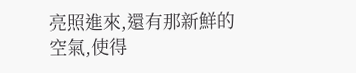亮照進來,還有那新鮮的空氣,使得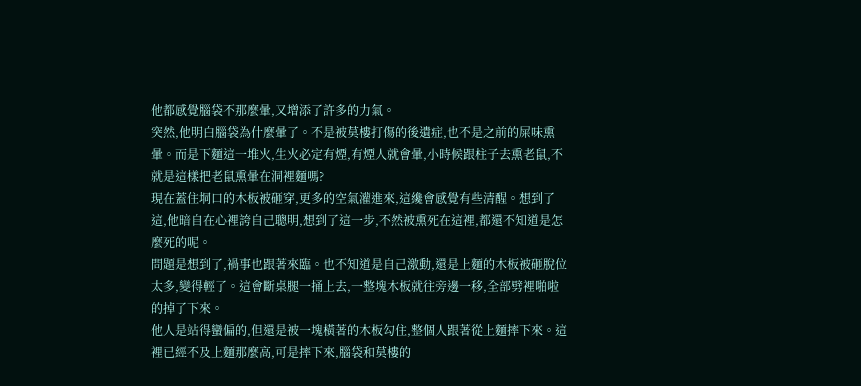他都感覺腦袋不那麼暈,又增添了許多的力氣。
突然,他明白腦袋為什麼暈了。不是被莫樓打傷的後遺症,也不是之前的屎味熏暈。而是下麵這一堆火,生火必定有煙,有煙人就會暈,小時候跟柱子去熏老鼠,不就是這樣把老鼠熏暈在洞裡麵嗎?
現在蓋住垌口的木板被砸穿,更多的空氣灌進來,這纔會感覺有些清醒。想到了這,他暗自在心裡誇自己聰明,想到了這一步,不然被熏死在這裡,都還不知道是怎麼死的呢。
問題是想到了,禍事也跟著來臨。也不知道是自己激動,還是上麵的木板被砸脫位太多,變得輕了。這會斷桌腿一捅上去,一整塊木板就往旁邊一移,全部劈裡啪啦的掉了下來。
他人是站得蠻偏的,但還是被一塊橫著的木板勾住,整個人跟著從上麵摔下來。這裡已經不及上麵那麼高,可是摔下來,腦袋和莫樓的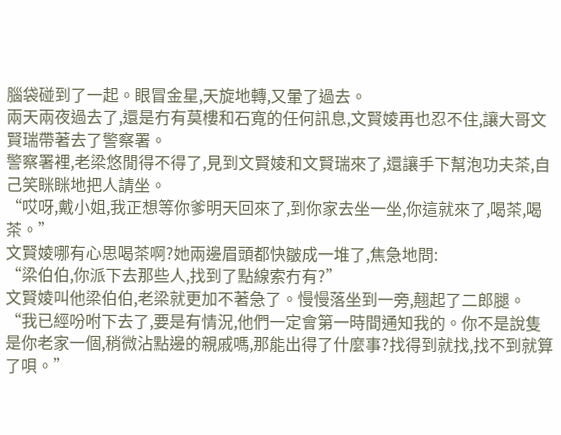腦袋碰到了一起。眼冒金星,天旋地轉,又暈了過去。
兩天兩夜過去了,還是冇有莫樓和石寬的任何訊息,文賢婈再也忍不住,讓大哥文賢瑞帶著去了警察署。
警察署裡,老梁悠閒得不得了,見到文賢婈和文賢瑞來了,還讓手下幫泡功夫茶,自己笑眯眯地把人請坐。
“哎呀,戴小姐,我正想等你爹明天回來了,到你家去坐一坐,你這就來了,喝茶,喝茶。”
文賢婈哪有心思喝茶啊?她兩邊眉頭都快皺成一堆了,焦急地問:
“梁伯伯,你派下去那些人,找到了點線索冇有?”
文賢婈叫他梁伯伯,老梁就更加不著急了。慢慢落坐到一旁,翹起了二郎腿。
“我已經吩咐下去了,要是有情況,他們一定會第一時間通知我的。你不是說隻是你老家一個,稍微沾點邊的親戚嗎,那能出得了什麼事?找得到就找,找不到就算了唄。”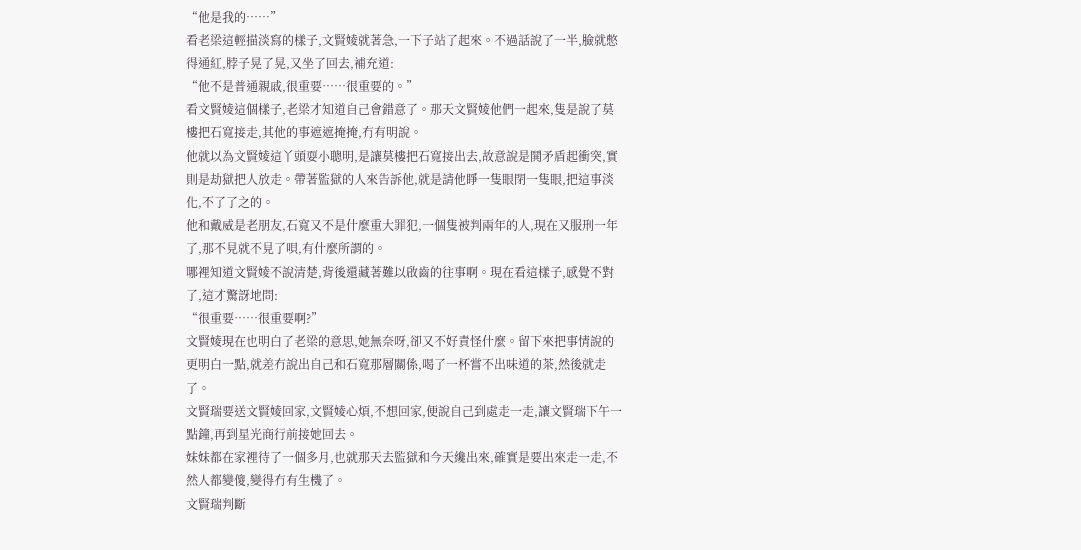“他是我的……”
看老梁這輕描淡寫的樣子,文賢婈就著急,一下子站了起來。不過話說了一半,臉就憋得通紅,脖子晃了晃,又坐了回去,補充道:
“他不是普通親戚,很重要……很重要的。”
看文賢婈這個樣子,老梁才知道自己會錯意了。那天文賢婈他們一起來,隻是說了莫樓把石寬接走,其他的事遮遮掩掩,冇有明說。
他就以為文賢婈這丫頭耍小聰明,是讓莫樓把石寬接出去,故意說是鬨矛盾起衝突,實則是劫獄把人放走。帶著監獄的人來告訴他,就是請他睜一隻眼閉一隻眼,把這事淡化,不了了之的。
他和戴威是老朋友,石寬又不是什麼重大罪犯,一個隻被判兩年的人,現在又服刑一年了,那不見就不見了唄,有什麼所謂的。
哪裡知道文賢婈不說清楚,背後還藏著難以啟齒的往事啊。現在看這樣子,感覺不對了,這才驚訝地問:
“很重要……很重要啊?”
文賢婈現在也明白了老梁的意思,她無奈呀,卻又不好責怪什麼。留下來把事情說的更明白一點,就差冇說出自己和石寬那層關係,喝了一杯嘗不出味道的茶,然後就走了。
文賢瑞要送文賢婈回家,文賢婈心煩,不想回家,便說自己到處走一走,讓文賢瑞下午一點鐘,再到星光商行前接她回去。
妹妹都在家裡待了一個多月,也就那天去監獄和今天纔出來,確實是要出來走一走,不然人都變傻,變得冇有生機了。
文賢瑞判斷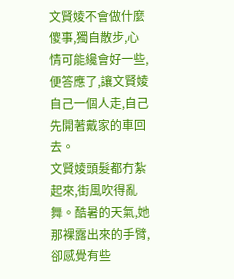文賢婈不會做什麼傻事,獨自散步,心情可能纔會好一些,便答應了,讓文賢婈自己一個人走,自己先開著戴家的車回去。
文賢婈頭髮都冇紮起來,街風吹得亂舞。酷暑的天氣,她那裸露出來的手臂,卻感覺有些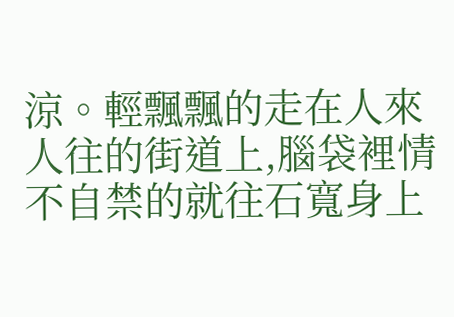涼。輕飄飄的走在人來人往的街道上,腦袋裡情不自禁的就往石寬身上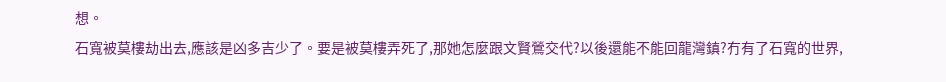想。
石寬被莫樓劫出去,應該是凶多吉少了。要是被莫樓弄死了,那她怎麼跟文賢鶯交代?以後還能不能回龍灣鎮?冇有了石寬的世界,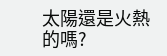太陽還是火熱的嗎?